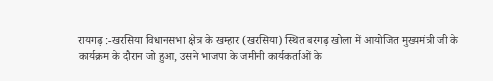रायगढ़ :-खरसिया विधानसभा क्षेत्र के खम्हार (खरसिया) स्थित बरगढ़ खोला में आयोजित मुख्यमंत्री जी के कार्यक्रम के दौरान जो हुआ, उसने भाजपा के जमीनी कार्यकर्ताओं के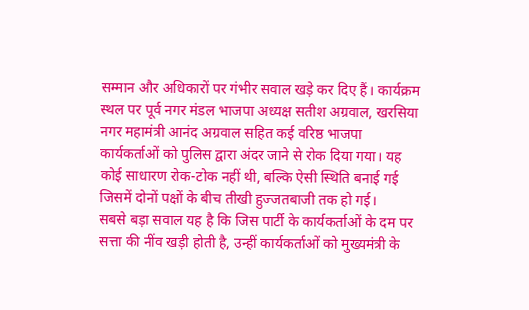सम्मान और अधिकारों पर गंभीर सवाल खड़े कर दिए हैं। कार्यक्रम स्थल पर पूर्व नगर मंडल भाजपा अध्यक्ष सतीश अग्रवाल, खरसिया नगर महामंत्री आनंद अग्रवाल सहित कई वरिष्ठ भाजपा कार्यकर्ताओं को पुलिस द्वारा अंदर जाने से रोक दिया गया। यह कोई साधारण रोक-टोक नहीं थी, बल्कि ऐसी स्थिति बनाई गई जिसमें दोनों पक्षों के बीच तीखी हुज्जतबाजी तक हो गई।
सबसे बड़ा सवाल यह है कि जिस पार्टी के कार्यकर्ताओं के दम पर सत्ता की नींव खड़ी होती है, उन्हीं कार्यकर्ताओं को मुख्यमंत्री के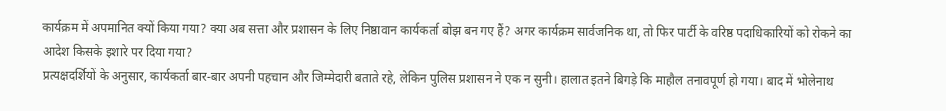कार्यक्रम में अपमानित क्यों किया गया? क्या अब सत्ता और प्रशासन के लिए निष्ठावान कार्यकर्ता बोझ बन गए हैं? अगर कार्यक्रम सार्वजनिक था, तो फिर पार्टी के वरिष्ठ पदाधिकारियों को रोकने का आदेश किसके इशारे पर दिया गया?
प्रत्यक्षदर्शियों के अनुसार, कार्यकर्ता बार-बार अपनी पहचान और जिम्मेदारी बताते रहे, लेकिन पुलिस प्रशासन ने एक न सुनी। हालात इतने बिगड़े कि माहौल तनावपूर्ण हो गया। बाद में भोलेनाथ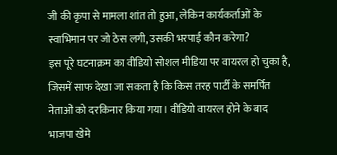जी की कृपा से मामला शांत तो हुआ, लेकिन कार्यकर्ताओं के स्वाभिमान पर जो ठेस लगी, उसकी भरपाई कौन करेगा?
इस पूरे घटनाक्रम का वीडियो सोशल मीडिया पर वायरल हो चुका है, जिसमें साफ देखा जा सकता है कि किस तरह पार्टी के समर्पित नेताओं को दरकिनार किया गया। वीडियो वायरल होने के बाद भाजपा खेमे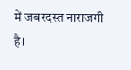में जबरदस्त नाराजगी है।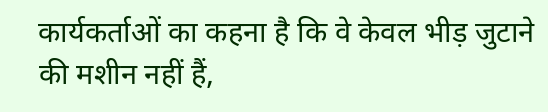कार्यकर्ताओं का कहना है कि वे केवल भीड़ जुटाने की मशीन नहीं हैं,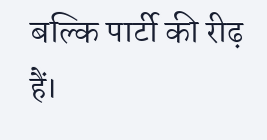बल्कि पार्टी की रीढ़ हैं।